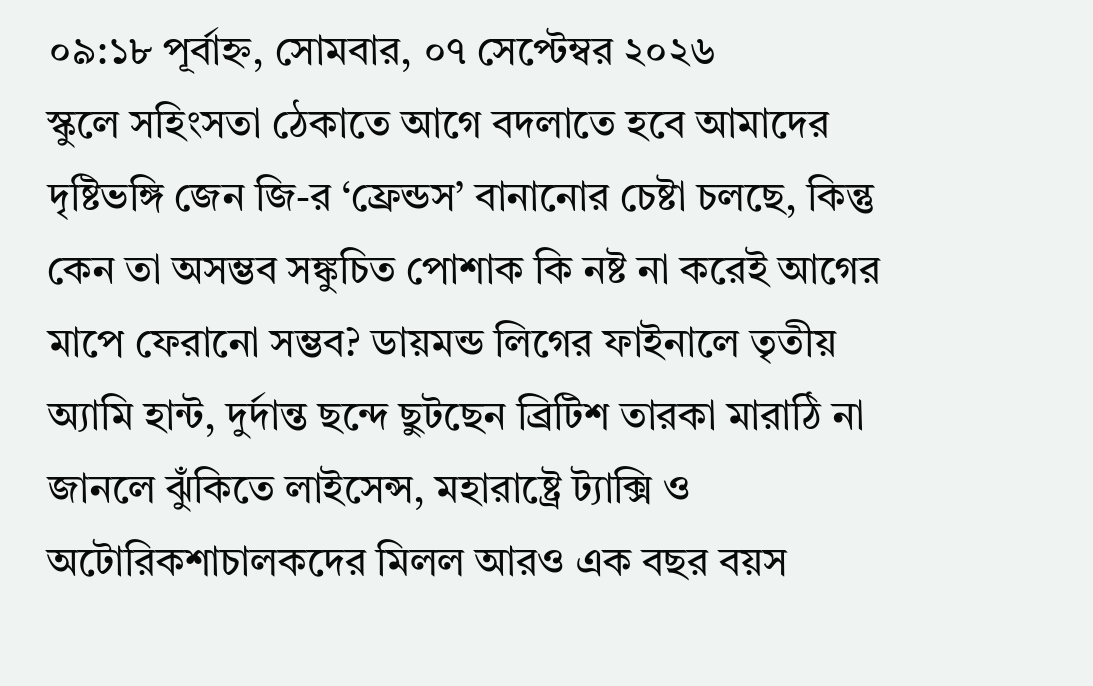০৯:১৮ পূর্বাহ্ন, সোমবার, ০৭ সেপ্টেম্বর ২০২৬
স্কুলে সহিংসতা ঠেকাতে আগে বদলাতে হবে আমাদের দৃষ্টিভঙ্গি জেন জি-র ‘ফ্রেন্ডস’ বানানোর চেষ্টা চলছে, কিন্তু কেন তা অসম্ভব সঙ্কুচিত পোশাক কি নষ্ট না করেই আগের মাপে ফেরানো সম্ভব? ডায়মন্ড লিগের ফাইনালে তৃতীয় অ্যামি হান্ট, দুর্দান্ত ছন্দে ছুটছেন ব্রিটিশ তারকা মারাঠি না জানলে ঝুঁকিতে লাইসেন্স, মহারাষ্ট্রে ট্যাক্সি ও অটোরিকশাচালকদের মিলল আরও এক বছর বয়স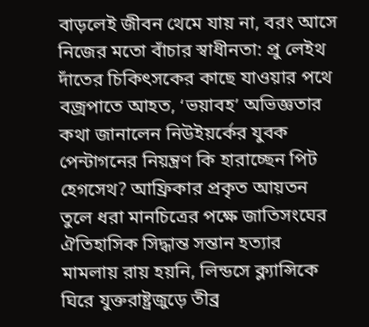বাড়লেই জীবন থেমে যায় না, বরং আসে নিজের মতো বাঁচার স্বাধীনতা: প্রু লেইথ দাঁতের চিকিৎসকের কাছে যাওয়ার পথে বজ্রপাতে আহত, ‘ভয়াবহ’ অভিজ্ঞতার কথা জানালেন নিউইয়র্কের যুবক পেন্টাগনের নিয়ন্ত্রণ কি হারাচ্ছেন পিট হেগসেথ? আফ্রিকার প্রকৃত আয়তন তুলে ধরা মানচিত্রের পক্ষে জাতিসংঘের ঐতিহাসিক সিদ্ধান্ত সন্তান হত্যার মামলায় রায় হয়নি, লিন্ডসে ক্ল্যান্সিকে ঘিরে যুক্তরাষ্ট্রজুড়ে তীব্র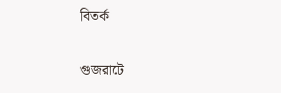বিতর্ক

গুজরাটে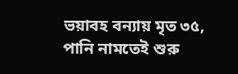ভয়াবহ বন্যায় মৃত ৩৫, পানি নামতেই শুরু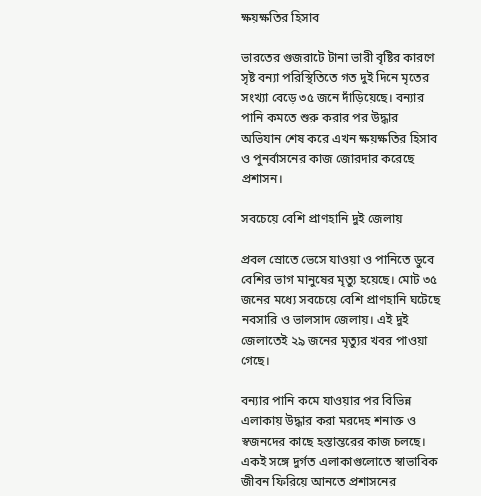ক্ষয়ক্ষতির হিসাব

ভারতের গুজরাটে টানা ভারী বৃষ্টির কারণে সৃষ্ট বন্যা পরিস্থিতিতে গত দুই দিনে মৃতের সংখ্যা বেড়ে ৩৫ জনে দাঁড়িয়েছে। বন্যার পানি কমতে শুরু করার পর উদ্ধার অভিযান শেষ করে এখন ক্ষয়ক্ষতির হিসাব ও পুনর্বাসনের কাজ জোরদার করেছে প্রশাসন।

সবচেয়ে বেশি প্রাণহানি দুই জেলায়

প্রবল স্রোতে ভেসে যাওয়া ও পানিতে ডুবে বেশির ভাগ মানুষের মৃত্যু হয়েছে। মোট ৩৫ জনের মধ্যে সবচেয়ে বেশি প্রাণহানি ঘটেছে নবসারি ও ভালসাদ জেলায়। এই দুই জেলাতেই ২৯ জনের মৃত্যুর খবর পাওয়া গেছে।

বন্যার পানি কমে যাওয়ার পর বিভিন্ন এলাকায় উদ্ধার করা মরদেহ শনাক্ত ও স্বজনদের কাছে হস্তান্তরের কাজ চলছে। একই সঙ্গে দুর্গত এলাকাগুলোতে স্বাভাবিক জীবন ফিরিয়ে আনতে প্রশাসনের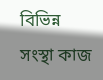বিভিন্ন সংস্থা কাজ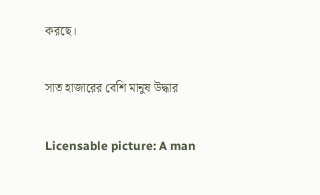করছে।

সাত হাজারের বেশি মানুষ উদ্ধার

Licensable picture: A man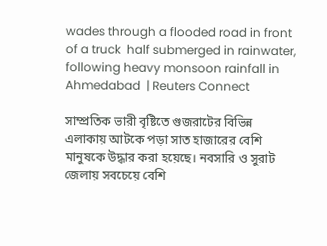wades through a flooded road in front of a truck  half submerged in rainwater, following heavy monsoon rainfall in Ahmedabad  | Reuters Connect

সাম্প্রতিক ভারী বৃষ্টিতে গুজরাটের বিভিন্ন এলাকায় আটকে পড়া সাত হাজারের বেশি মানুষকে উদ্ধার করা হয়েছে। নবসারি ও সুরাট জেলায় সবচেয়ে বেশি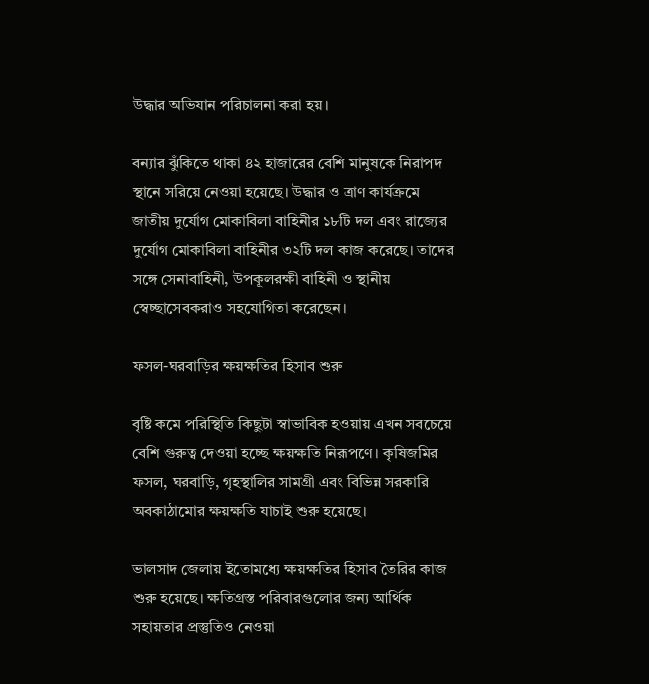উদ্ধার অভিযান পরিচালনা করা হয়।

বন্যার ঝুঁকিতে থাকা ৪২ হাজারের বেশি মানুষকে নিরাপদ স্থানে সরিয়ে নেওয়া হয়েছে। উদ্ধার ও ত্রাণ কার্যক্রমে জাতীয় দুর্যোগ মোকাবিলা বাহিনীর ১৮টি দল এবং রাজ্যের দুর্যোগ মোকাবিলা বাহিনীর ৩২টি দল কাজ করেছে। তাদের সঙ্গে সেনাবাহিনী, উপকূলরক্ষী বাহিনী ও স্থানীয় স্বেচ্ছাসেবকরাও সহযোগিতা করেছেন।

ফসল-ঘরবাড়ির ক্ষয়ক্ষতির হিসাব শুরু

বৃষ্টি কমে পরিস্থিতি কিছুটা স্বাভাবিক হওয়ায় এখন সবচেয়ে বেশি গুরুত্ব দেওয়া হচ্ছে ক্ষয়ক্ষতি নিরূপণে। কৃষিজমির ফসল, ঘরবাড়ি, গৃহস্থালির সামগ্রী এবং বিভিন্ন সরকারি অবকাঠামোর ক্ষয়ক্ষতি যাচাই শুরু হয়েছে।

ভালসাদ জেলায় ইতোমধ্যে ক্ষয়ক্ষতির হিসাব তৈরির কাজ শুরু হয়েছে। ক্ষতিগ্রস্ত পরিবারগুলোর জন্য আর্থিক সহায়তার প্রস্তুতিও নেওয়া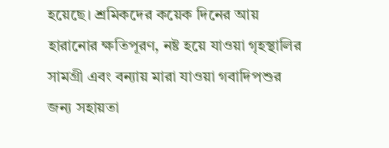হয়েছে। শ্রমিকদের কয়েক দিনের আয় হারানোর ক্ষতিপূরণ, নষ্ট হয়ে যাওয়া গৃহস্থালির সামগ্রী এবং বন্যায় মারা যাওয়া গবাদিপশুর জন্য সহায়তা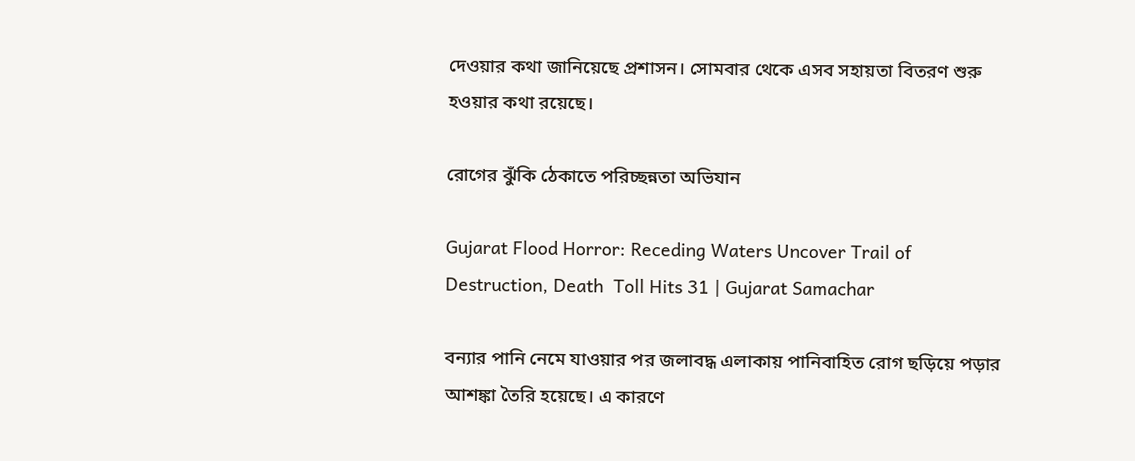দেওয়ার কথা জানিয়েছে প্রশাসন। সোমবার থেকে এসব সহায়তা বিতরণ শুরু হওয়ার কথা রয়েছে।

রোগের ঝুঁকি ঠেকাতে পরিচ্ছন্নতা অভিযান

Gujarat Flood Horror: Receding Waters Uncover Trail of Destruction, Death  Toll Hits 31 | Gujarat Samachar

বন্যার পানি নেমে যাওয়ার পর জলাবদ্ধ এলাকায় পানিবাহিত রোগ ছড়িয়ে পড়ার আশঙ্কা তৈরি হয়েছে। এ কারণে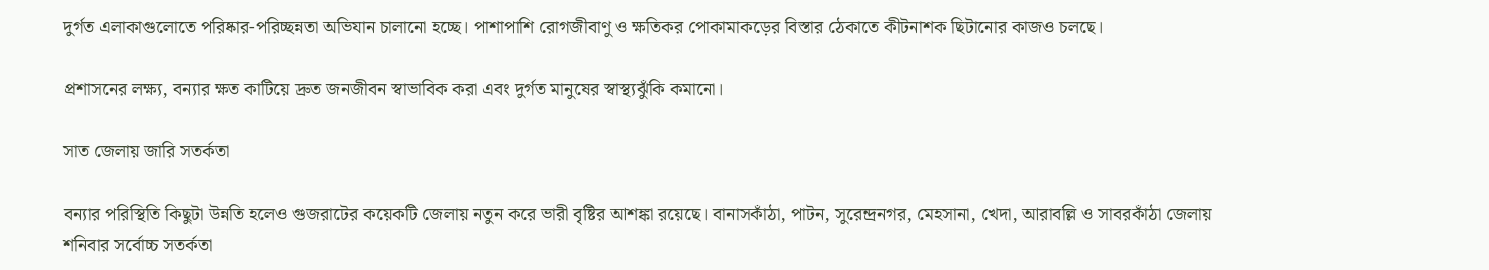দুর্গত এলাকাগুলোতে পরিষ্কার-পরিচ্ছন্নতা অভিযান চালানো হচ্ছে। পাশাপাশি রোগজীবাণু ও ক্ষতিকর পোকামাকড়ের বিস্তার ঠেকাতে কীটনাশক ছিটানোর কাজও চলছে।

প্রশাসনের লক্ষ্য, বন্যার ক্ষত কাটিয়ে দ্রুত জনজীবন স্বাভাবিক করা এবং দুর্গত মানুষের স্বাস্থ্যঝুঁকি কমানো।

সাত জেলায় জারি সতর্কতা

বন্যার পরিস্থিতি কিছুটা উন্নতি হলেও গুজরাটের কয়েকটি জেলায় নতুন করে ভারী বৃষ্টির আশঙ্কা রয়েছে। বানাসকাঁঠা, পাটন, সুরেন্দ্রনগর, মেহসানা, খেদা, আরাবল্লি ও সাবরকাঁঠা জেলায় শনিবার সর্বোচ্চ সতর্কতা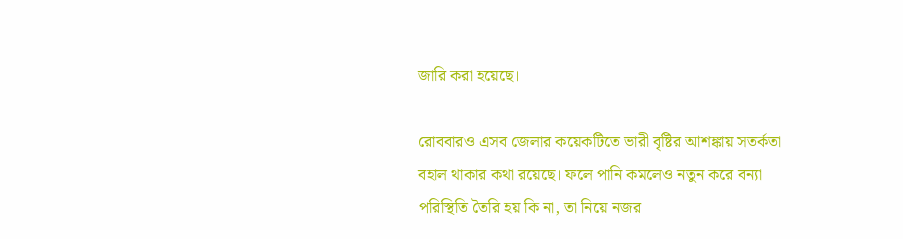জারি করা হয়েছে।

রোববারও এসব জেলার কয়েকটিতে ভারী বৃষ্টির আশঙ্কায় সতর্কতা বহাল থাকার কথা রয়েছে। ফলে পানি কমলেও নতুন করে বন্যা পরিস্থিতি তৈরি হয় কি না, তা নিয়ে নজর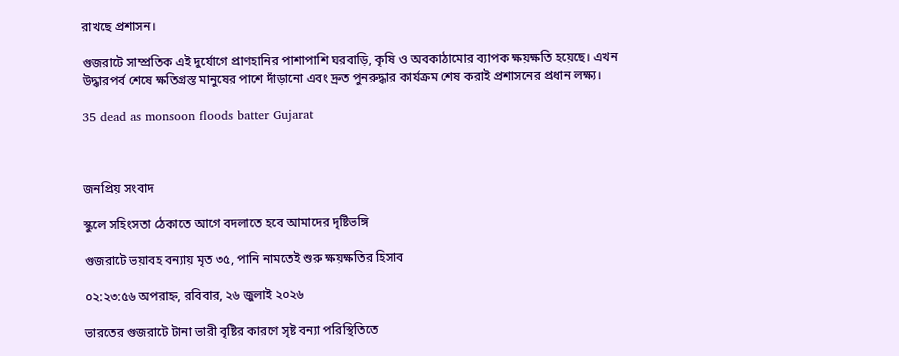রাখছে প্রশাসন।

গুজরাটে সাম্প্রতিক এই দুর্যোগে প্রাণহানির পাশাপাশি ঘরবাড়ি, কৃষি ও অবকাঠামোর ব্যাপক ক্ষয়ক্ষতি হয়েছে। এখন উদ্ধারপর্ব শেষে ক্ষতিগ্রস্ত মানুষের পাশে দাঁড়ানো এবং দ্রুত পুনরুদ্ধার কার্যক্রম শেষ করাই প্রশাসনের প্রধান লক্ষ্য।

35 dead as monsoon floods batter Gujarat



জনপ্রিয় সংবাদ

স্কুলে সহিংসতা ঠেকাতে আগে বদলাতে হবে আমাদের দৃষ্টিভঙ্গি

গুজরাটে ভয়াবহ বন্যায় মৃত ৩৫, পানি নামতেই শুরু ক্ষয়ক্ষতির হিসাব

০২:২৩:৫৬ অপরাহ্ন, রবিবার, ২৬ জুলাই ২০২৬

ভারতের গুজরাটে টানা ভারী বৃষ্টির কারণে সৃষ্ট বন্যা পরিস্থিতিতে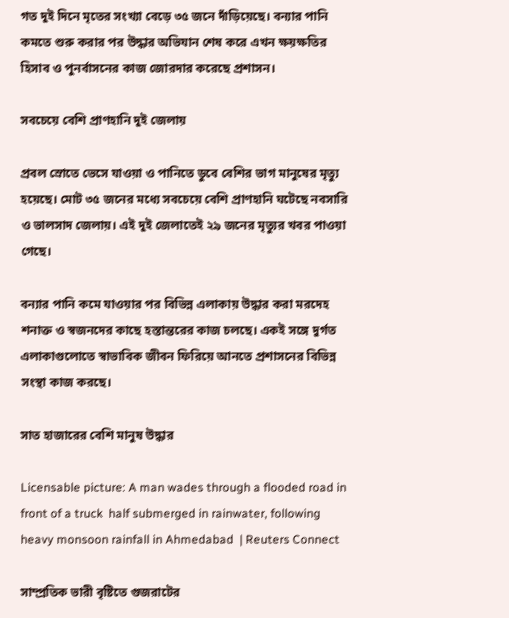গত দুই দিনে মৃতের সংখ্যা বেড়ে ৩৫ জনে দাঁড়িয়েছে। বন্যার পানি কমতে শুরু করার পর উদ্ধার অভিযান শেষ করে এখন ক্ষয়ক্ষতির হিসাব ও পুনর্বাসনের কাজ জোরদার করেছে প্রশাসন।

সবচেয়ে বেশি প্রাণহানি দুই জেলায়

প্রবল স্রোতে ভেসে যাওয়া ও পানিতে ডুবে বেশির ভাগ মানুষের মৃত্যু হয়েছে। মোট ৩৫ জনের মধ্যে সবচেয়ে বেশি প্রাণহানি ঘটেছে নবসারি ও ভালসাদ জেলায়। এই দুই জেলাতেই ২৯ জনের মৃত্যুর খবর পাওয়া গেছে।

বন্যার পানি কমে যাওয়ার পর বিভিন্ন এলাকায় উদ্ধার করা মরদেহ শনাক্ত ও স্বজনদের কাছে হস্তান্তরের কাজ চলছে। একই সঙ্গে দুর্গত এলাকাগুলোতে স্বাভাবিক জীবন ফিরিয়ে আনতে প্রশাসনের বিভিন্ন সংস্থা কাজ করছে।

সাত হাজারের বেশি মানুষ উদ্ধার

Licensable picture: A man wades through a flooded road in front of a truck  half submerged in rainwater, following heavy monsoon rainfall in Ahmedabad  | Reuters Connect

সাম্প্রতিক ভারী বৃষ্টিতে গুজরাটের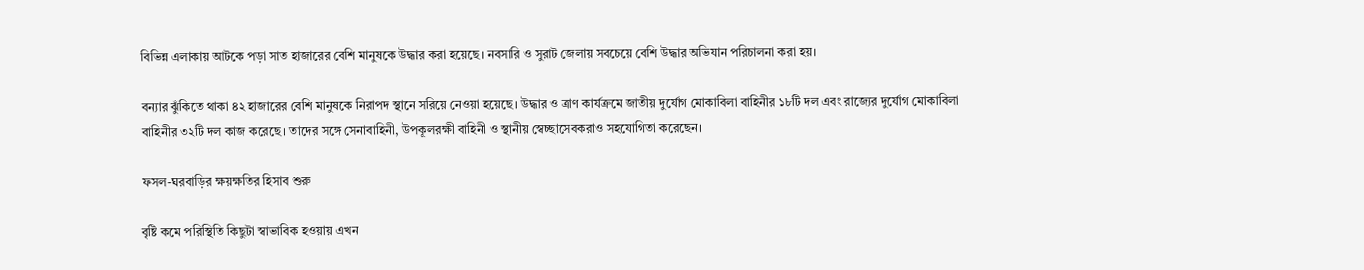বিভিন্ন এলাকায় আটকে পড়া সাত হাজারের বেশি মানুষকে উদ্ধার করা হয়েছে। নবসারি ও সুরাট জেলায় সবচেয়ে বেশি উদ্ধার অভিযান পরিচালনা করা হয়।

বন্যার ঝুঁকিতে থাকা ৪২ হাজারের বেশি মানুষকে নিরাপদ স্থানে সরিয়ে নেওয়া হয়েছে। উদ্ধার ও ত্রাণ কার্যক্রমে জাতীয় দুর্যোগ মোকাবিলা বাহিনীর ১৮টি দল এবং রাজ্যের দুর্যোগ মোকাবিলা বাহিনীর ৩২টি দল কাজ করেছে। তাদের সঙ্গে সেনাবাহিনী, উপকূলরক্ষী বাহিনী ও স্থানীয় স্বেচ্ছাসেবকরাও সহযোগিতা করেছেন।

ফসল-ঘরবাড়ির ক্ষয়ক্ষতির হিসাব শুরু

বৃষ্টি কমে পরিস্থিতি কিছুটা স্বাভাবিক হওয়ায় এখন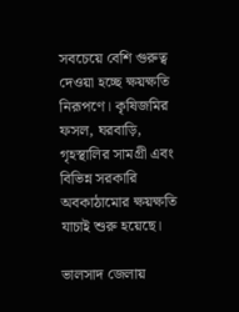সবচেয়ে বেশি গুরুত্ব দেওয়া হচ্ছে ক্ষয়ক্ষতি নিরূপণে। কৃষিজমির ফসল, ঘরবাড়ি, গৃহস্থালির সামগ্রী এবং বিভিন্ন সরকারি অবকাঠামোর ক্ষয়ক্ষতি যাচাই শুরু হয়েছে।

ভালসাদ জেলায়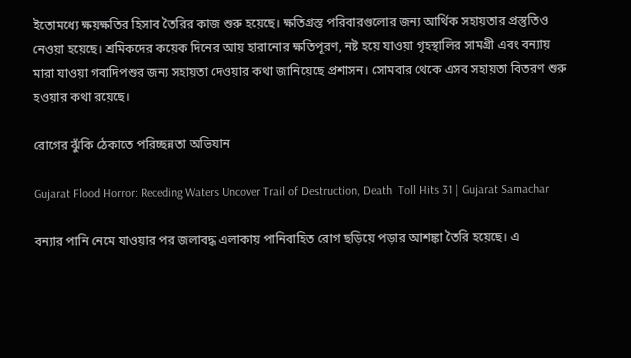ইতোমধ্যে ক্ষয়ক্ষতির হিসাব তৈরির কাজ শুরু হয়েছে। ক্ষতিগ্রস্ত পরিবারগুলোর জন্য আর্থিক সহায়তার প্রস্তুতিও নেওয়া হয়েছে। শ্রমিকদের কয়েক দিনের আয় হারানোর ক্ষতিপূরণ, নষ্ট হয়ে যাওয়া গৃহস্থালির সামগ্রী এবং বন্যায় মারা যাওয়া গবাদিপশুর জন্য সহায়তা দেওয়ার কথা জানিয়েছে প্রশাসন। সোমবার থেকে এসব সহায়তা বিতরণ শুরু হওয়ার কথা রয়েছে।

রোগের ঝুঁকি ঠেকাতে পরিচ্ছন্নতা অভিযান

Gujarat Flood Horror: Receding Waters Uncover Trail of Destruction, Death  Toll Hits 31 | Gujarat Samachar

বন্যার পানি নেমে যাওয়ার পর জলাবদ্ধ এলাকায় পানিবাহিত রোগ ছড়িয়ে পড়ার আশঙ্কা তৈরি হয়েছে। এ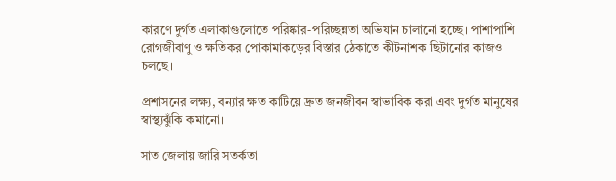কারণে দুর্গত এলাকাগুলোতে পরিষ্কার-পরিচ্ছন্নতা অভিযান চালানো হচ্ছে। পাশাপাশি রোগজীবাণু ও ক্ষতিকর পোকামাকড়ের বিস্তার ঠেকাতে কীটনাশক ছিটানোর কাজও চলছে।

প্রশাসনের লক্ষ্য, বন্যার ক্ষত কাটিয়ে দ্রুত জনজীবন স্বাভাবিক করা এবং দুর্গত মানুষের স্বাস্থ্যঝুঁকি কমানো।

সাত জেলায় জারি সতর্কতা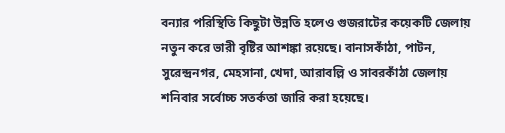বন্যার পরিস্থিতি কিছুটা উন্নতি হলেও গুজরাটের কয়েকটি জেলায় নতুন করে ভারী বৃষ্টির আশঙ্কা রয়েছে। বানাসকাঁঠা, পাটন, সুরেন্দ্রনগর, মেহসানা, খেদা, আরাবল্লি ও সাবরকাঁঠা জেলায় শনিবার সর্বোচ্চ সতর্কতা জারি করা হয়েছে।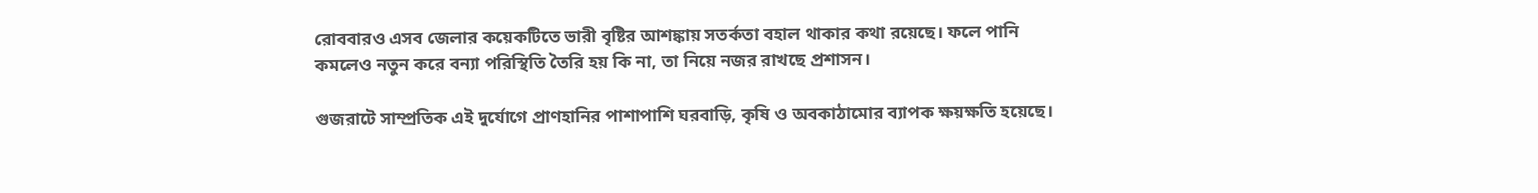রোববারও এসব জেলার কয়েকটিতে ভারী বৃষ্টির আশঙ্কায় সতর্কতা বহাল থাকার কথা রয়েছে। ফলে পানি কমলেও নতুন করে বন্যা পরিস্থিতি তৈরি হয় কি না, তা নিয়ে নজর রাখছে প্রশাসন।

গুজরাটে সাম্প্রতিক এই দুর্যোগে প্রাণহানির পাশাপাশি ঘরবাড়ি, কৃষি ও অবকাঠামোর ব্যাপক ক্ষয়ক্ষতি হয়েছে।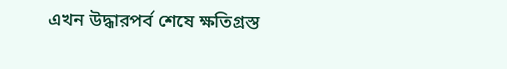এখন উদ্ধারপর্ব শেষে ক্ষতিগ্রস্ত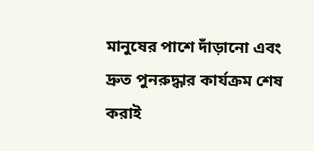মানুষের পাশে দাঁড়ানো এবং দ্রুত পুনরুদ্ধার কার্যক্রম শেষ করাই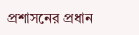প্রশাসনের প্রধান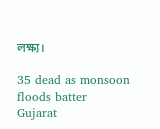লক্ষ্য।

35 dead as monsoon floods batter Gujarat